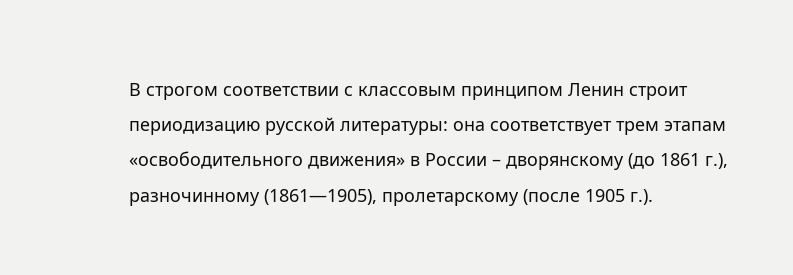В строгом соответствии с классовым принципом Ленин строит периодизацию русской литературы: она соответствует трем этапам «освободительного движения» в России – дворянскому (до 1861 г.), разночинному (1861—1905), пролетарскому (после 1905 г.).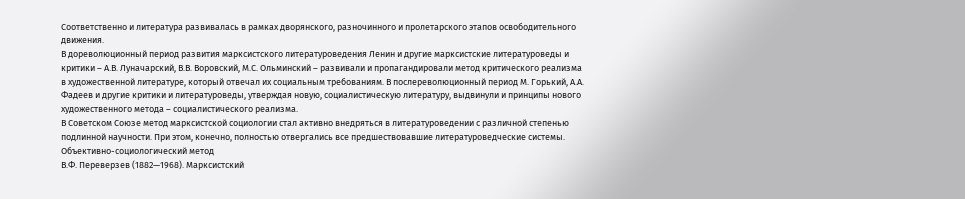Соответственно и литература развивалась в рамках дворянского, разночинного и пролетарского этапов освободительного движения.
В дореволюционный период развития марксистского литературоведения Ленин и другие марксистские литературоведы и критики – А.В. Луначарский, В.В. Воровский, М.С. Ольминский – развивали и пропагандировали метод критического реализма в художественной литературе, который отвечал их социальным требованиям. В послереволюционный период М. Горький, А.А. Фадеев и другие критики и литературоведы, утверждая новую, социалистическую литературу, выдвинули и принципы нового художественного метода – социалистического реализма.
В Советском Союзе метод марксистской социологии стал активно внедряться в литературоведении с различной степенью подлинной научности. При этом, конечно, полностью отвергались все предшествовавшие литературоведческие системы.
Объективно-социологический метод
В.Ф. Переверзев (1882—1968). Марксистский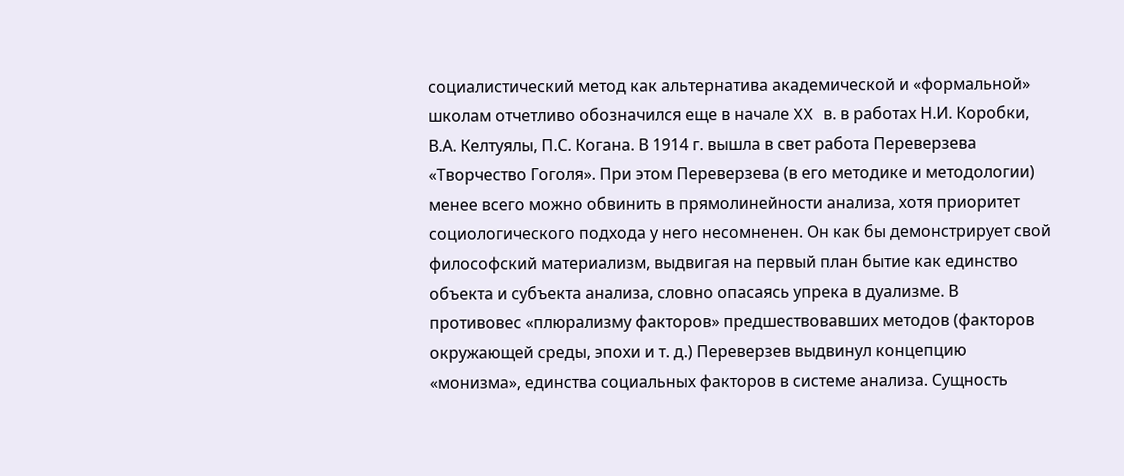социалистический метод как альтернатива академической и «формальной» школам отчетливо обозначился еще в начале XX в. в работах Н.И. Коробки, В.А. Келтуялы, П.С. Когана. В 1914 г. вышла в свет работа Переверзева «Творчество Гоголя». При этом Переверзева (в его методике и методологии) менее всего можно обвинить в прямолинейности анализа, хотя приоритет социологического подхода у него несомненен. Он как бы демонстрирует свой философский материализм, выдвигая на первый план бытие как единство объекта и субъекта анализа, словно опасаясь упрека в дуализме. В противовес «плюрализму факторов» предшествовавших методов (факторов окружающей среды, эпохи и т. д.) Переверзев выдвинул концепцию «монизма», единства социальных факторов в системе анализа. Сущность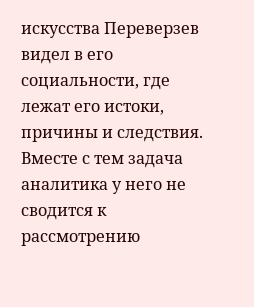искусства Переверзев видел в его социальности, где лежат его истоки, причины и следствия. Вместе с тем задача аналитика у него не сводится к рассмотрению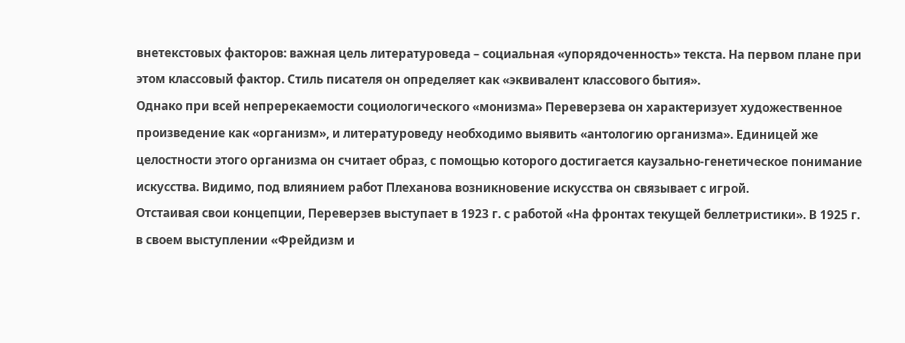внетекстовых факторов: важная цель литературоведа – социальная «упорядоченность» текста. На первом плане при этом классовый фактор. Стиль писателя он определяет как «эквивалент классового бытия».
Однако при всей непререкаемости социологического «монизма» Переверзева он характеризует художественное произведение как «организм», и литературоведу необходимо выявить «антологию организма». Единицей же целостности этого организма он считает образ, с помощью которого достигается каузально-генетическое понимание искусства. Видимо, под влиянием работ Плеханова возникновение искусства он связывает с игрой.
Отстаивая свои концепции, Переверзев выступает в 1923 г. с работой «На фронтах текущей беллетристики». В 1925 г. в своем выступлении «Фрейдизм и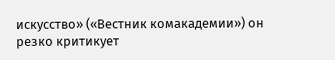искусство» («Вестник комакадемии») он резко критикует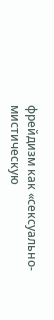фрейдизм как «сексуально-мистическую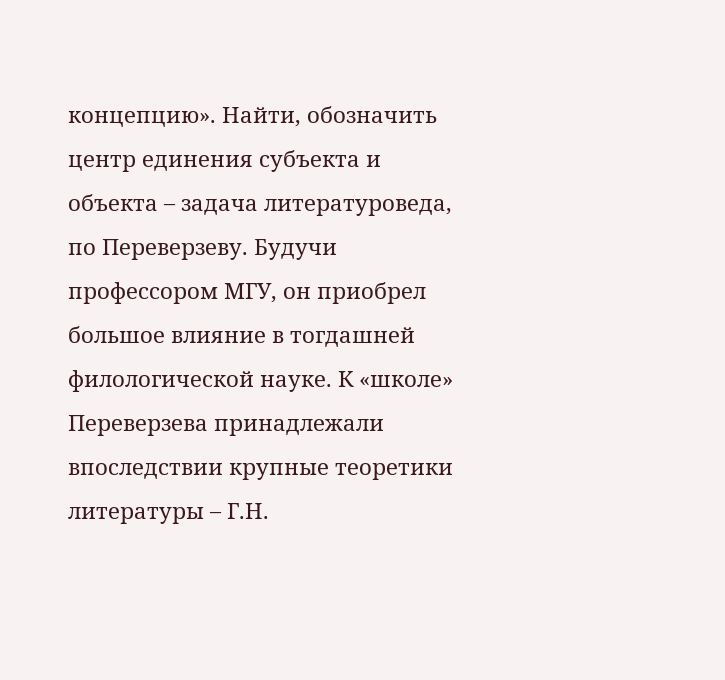концепцию». Найти, обозначить центр единения субъекта и объекта – задача литературоведа, по Переверзеву. Будучи профессором МГУ, он приобрел большое влияние в тогдашней филологической науке. К «школе» Переверзева принадлежали впоследствии крупные теоретики литературы – Г.Н.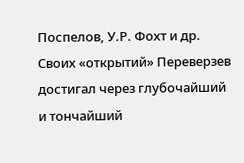Поспелов, У.Р. Фохт и др. Своих «открытий» Переверзев достигал через глубочайший и тончайший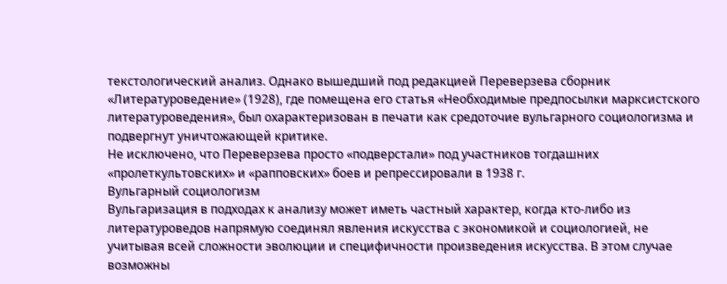текстологический анализ. Однако вышедший под редакцией Переверзева сборник «Литературоведение» (1928), где помещена его статья «Необходимые предпосылки марксистского литературоведения», был охарактеризован в печати как средоточие вульгарного социологизма и подвергнут уничтожающей критике.
Не исключено, что Переверзева просто «подверстали» под участников тогдашних «пролеткультовских» и «рапповских» боев и репрессировали в 1938 г.
Вульгарный социологизм
Вульгаризация в подходах к анализу может иметь частный характер, когда кто-либо из литературоведов напрямую соединял явления искусства с экономикой и социологией, не учитывая всей сложности эволюции и специфичности произведения искусства. В этом случае возможны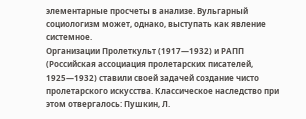элементарные просчеты в анализе. Вульгарный социологизм может, однако, выступать как явление системное.
Организации Пролеткульт (1917—1932) и РАПП (Российская ассоциация пролетарских писателей, 1925—1932) ставили своей задачей создание чисто пролетарского искусства. Классическое наследство при этом отвергалось: Пушкин, Л.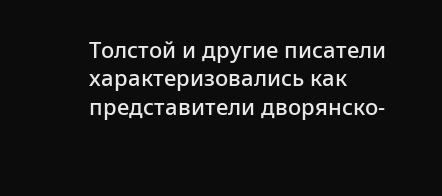Толстой и другие писатели характеризовались как представители дворянско-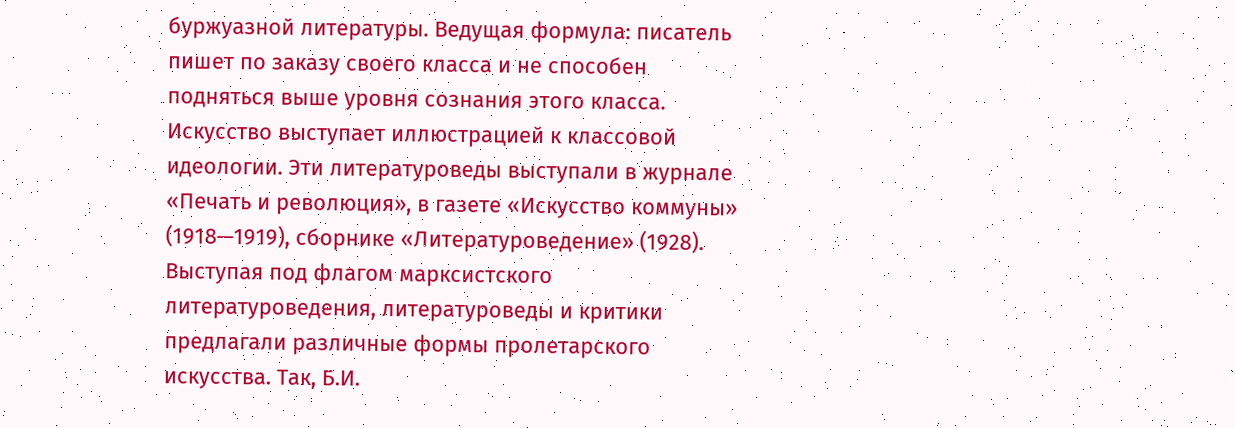буржуазной литературы. Ведущая формула: писатель пишет по заказу своего класса и не способен подняться выше уровня сознания этого класса. Искусство выступает иллюстрацией к классовой идеологии. Эти литературоведы выступали в журнале «Печать и революция», в газете «Искусство коммуны» (1918—1919), сборнике «Литературоведение» (1928). Выступая под флагом марксистского литературоведения, литературоведы и критики предлагали различные формы пролетарского искусства. Так, Б.И.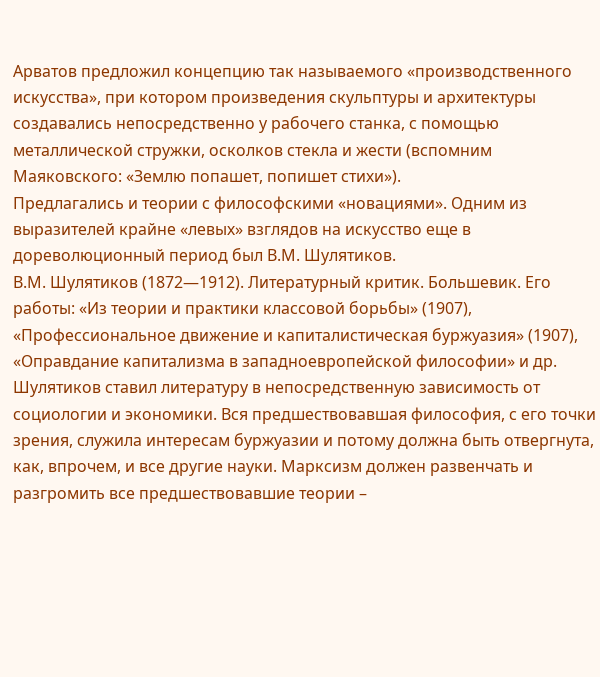Арватов предложил концепцию так называемого «производственного искусства», при котором произведения скульптуры и архитектуры создавались непосредственно у рабочего станка, с помощью металлической стружки, осколков стекла и жести (вспомним Маяковского: «Землю попашет, попишет стихи»).
Предлагались и теории с философскими «новациями». Одним из выразителей крайне «левых» взглядов на искусство еще в дореволюционный период был В.М. Шулятиков.
В.М. Шулятиков (1872—1912). Литературный критик. Большевик. Его работы: «Из теории и практики классовой борьбы» (1907), «Профессиональное движение и капиталистическая буржуазия» (1907), «Оправдание капитализма в западноевропейской философии» и др. Шулятиков ставил литературу в непосредственную зависимость от социологии и экономики. Вся предшествовавшая философия, с его точки зрения, служила интересам буржуазии и потому должна быть отвергнута, как, впрочем, и все другие науки. Марксизм должен развенчать и разгромить все предшествовавшие теории –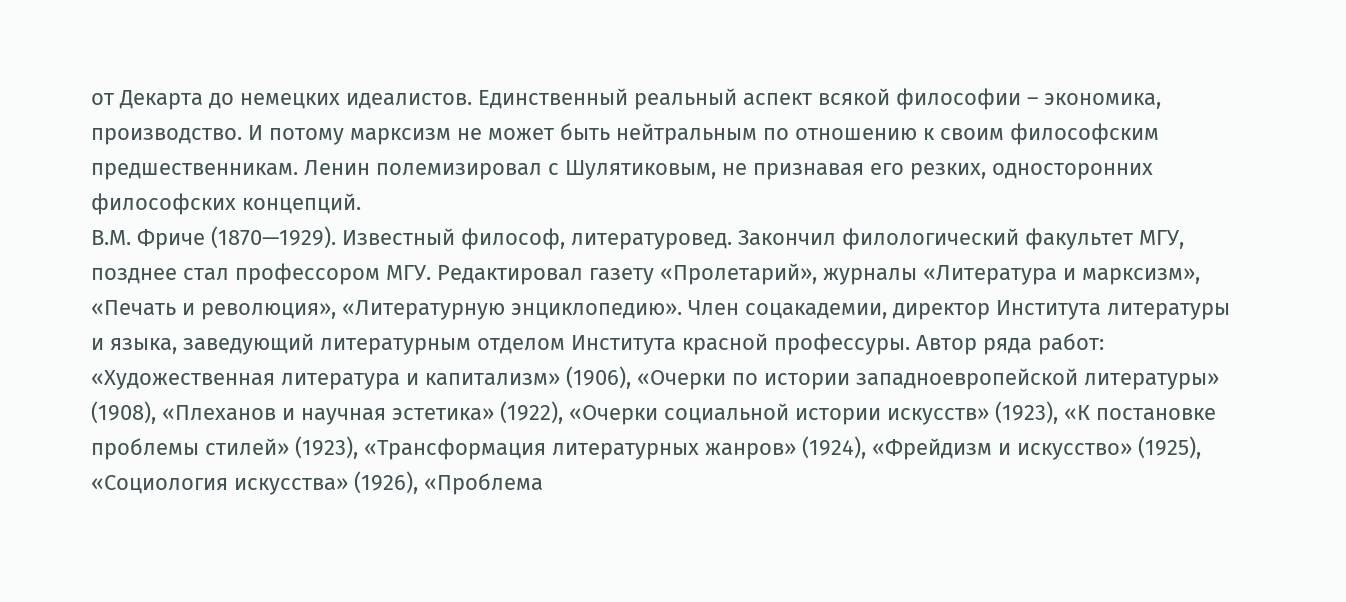от Декарта до немецких идеалистов. Единственный реальный аспект всякой философии – экономика, производство. И потому марксизм не может быть нейтральным по отношению к своим философским предшественникам. Ленин полемизировал с Шулятиковым, не признавая его резких, односторонних философских концепций.
В.М. Фриче (1870—1929). Известный философ, литературовед. Закончил филологический факультет МГУ, позднее стал профессором МГУ. Редактировал газету «Пролетарий», журналы «Литература и марксизм», «Печать и революция», «Литературную энциклопедию». Член соцакадемии, директор Института литературы и языка, заведующий литературным отделом Института красной профессуры. Автор ряда работ: «Художественная литература и капитализм» (1906), «Очерки по истории западноевропейской литературы» (1908), «Плеханов и научная эстетика» (1922), «Очерки социальной истории искусств» (1923), «К постановке проблемы стилей» (1923), «Трансформация литературных жанров» (1924), «Фрейдизм и искусство» (1925), «Социология искусства» (1926), «Проблема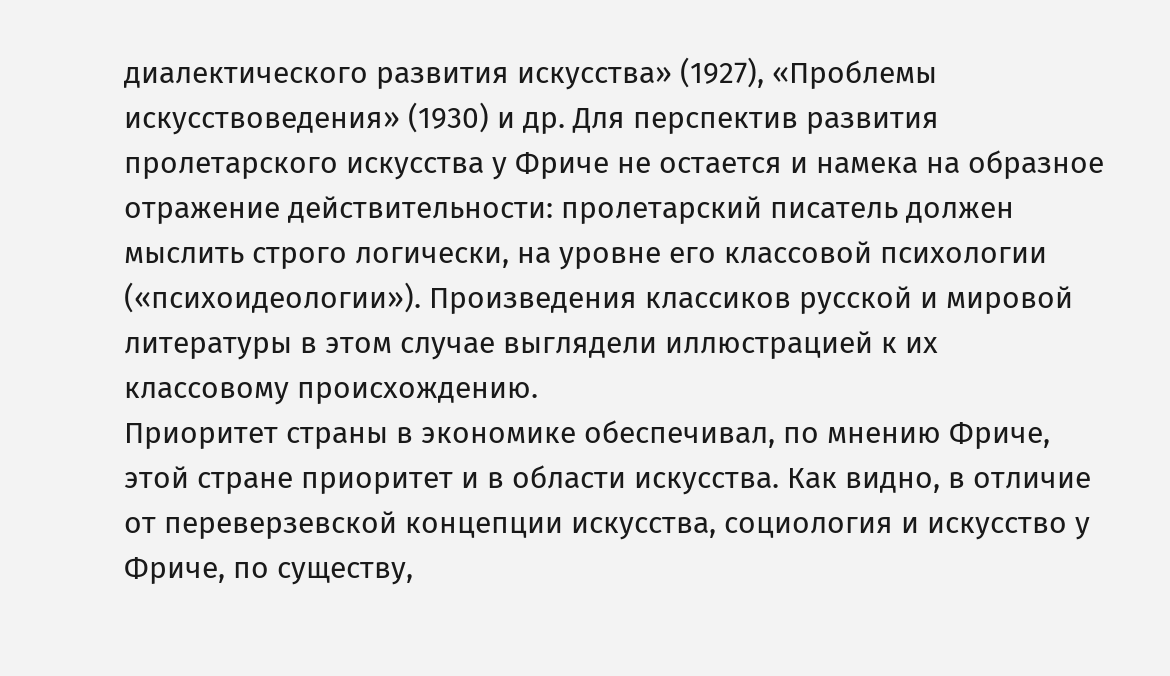диалектического развития искусства» (1927), «Проблемы искусствоведения» (1930) и др. Для перспектив развития пролетарского искусства у Фриче не остается и намека на образное отражение действительности: пролетарский писатель должен мыслить строго логически, на уровне его классовой психологии («психоидеологии»). Произведения классиков русской и мировой литературы в этом случае выглядели иллюстрацией к их классовому происхождению.
Приоритет страны в экономике обеспечивал, по мнению Фриче, этой стране приоритет и в области искусства. Как видно, в отличие от переверзевской концепции искусства, социология и искусство у Фриче, по существу,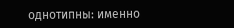однотипны: именно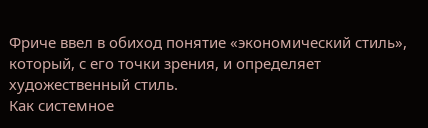Фриче ввел в обиход понятие «экономический стиль», который, с его точки зрения, и определяет художественный стиль.
Как системное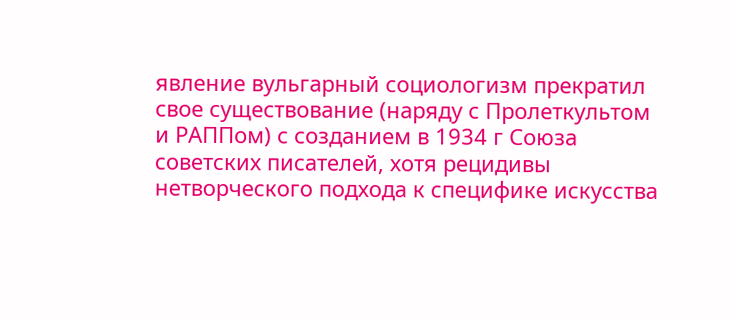явление вульгарный социологизм прекратил свое существование (наряду с Пролеткультом и РАППом) с созданием в 1934 г Союза советских писателей, хотя рецидивы нетворческого подхода к специфике искусства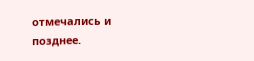отмечались и позднее.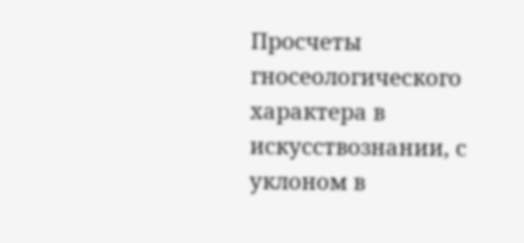Просчеты гносеологического характера в искусствознании, с уклоном в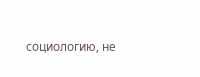социологию, не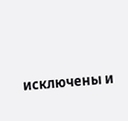исключены и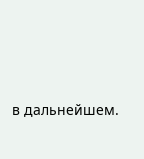в дальнейшем.